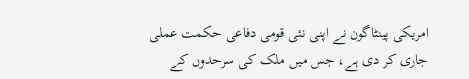امریکی پینٹاگون نے اپنی نئی قومی دفاعی حکمت عملی جاری کر دی ہے، جس میں ملک کی سرحدوں کے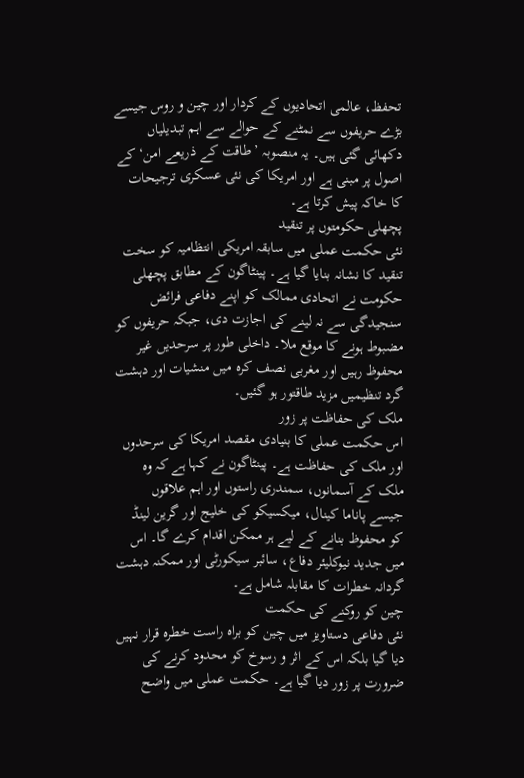تحفظ، عالمی اتحادیوں کے کردار اور چین و روس جیسے بڑے حریفوں سے نمٹنے کے حوالے سے اہم تبدیلیاں دکھائی گئی ہیں۔ یہ منصوبہ ’طاقت کے ذریعے امن‘ کے اصول پر مبنی ہے اور امریکا کی نئی عسکری ترجیحات کا خاکہ پیش کرتا ہے۔
پچھلی حکومتوں پر تنقید
نئی حکمت عملی میں سابقہ امریکی انتظامیہ کو سخت تنقید کا نشانہ بنایا گیا ہے۔ پینٹاگون کے مطابق پچھلی حکومت نے اتحادی ممالک کو اپنے دفاعی فرائض سنجیدگی سے نہ لینے کی اجازت دی، جبکہ حریفوں کو مضبوط ہونے کا موقع ملا۔ داخلی طور پر سرحدیں غیر محفوظ رہیں اور مغربی نصف کرہ میں منشیات اور دہشت گرد تنظیمیں مزید طاقتور ہو گئیں۔
ملک کی حفاظت پر زور
اس حکمت عملی کا بنیادی مقصد امریکا کی سرحدوں اور ملک کی حفاظت ہے۔ پینٹاگون نے کہا ہے کہ وہ ملک کے آسمانوں، سمندری راستوں اور اہم علاقوں جیسے پاناما کینال، میکسیکو کی خلیج اور گرین لینڈ کو محفوظ بنانے کے لیے ہر ممکن اقدام کرے گا۔ اس میں جدید نیوکلیئر دفاع، سائبر سیکورٹی اور ممکنہ دہشت گردانہ خطرات کا مقابلہ شامل ہے۔
چین کو روکنے کی حکمت
نئی دفاعی دستاویز میں چین کو براہ راست خطرہ قرار نہیں دیا گیا بلکہ اس کے اثر و رسوخ کو محدود کرنے کی ضرورت پر زور دیا گیا ہے۔ حکمت عملی میں واضح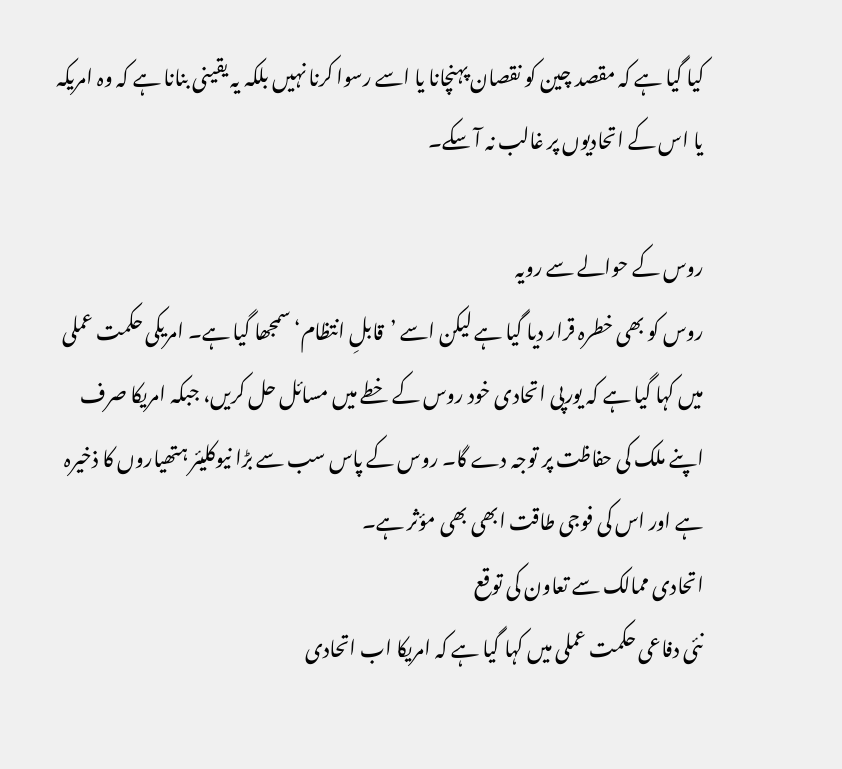کیا گیا ہے کہ مقصد چین کو نقصان پہنچانا یا اسے رسوا کرنا نہیں بلکہ یہ یقینی بنانا ہے کہ وہ امریکہ یا اس کے اتحادیوں پر غالب نہ آ سکے۔

روس کے حوالے سے رویہ
روس کو بھی خطرہ قرار دیا گیا ہے لیکن اسے ’قابلِ انتظام‘ سمجھا گیا ہے۔ امریکی حکمت عملی میں کہا گیا ہے کہ یورپی اتحادی خود روس کے خطے میں مسائل حل کریں، جبکہ امریکا صرف اپنے ملک کی حفاظت پر توجہ دے گا۔ روس کے پاس سب سے بڑا نیوکلیئر ہتھیاروں کا ذخیرہ ہے اور اس کی فوجی طاقت ابھی بھی مؤثر ہے۔
اتحادی ممالک سے تعاون کی توقع
نئی دفاعی حکمت عملی میں کہا گیا ہے کہ امریکا اب اتحادی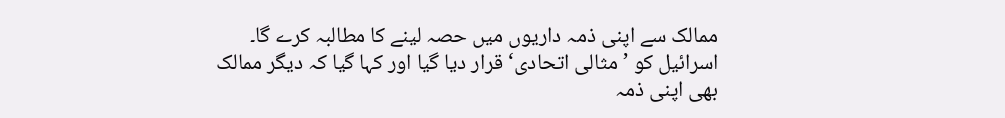ممالک سے اپنی ذمہ داریوں میں حصہ لینے کا مطالبہ کرے گا۔ اسرائیل کو ’مثالی اتحادی‘ قرار دیا گیا اور کہا گیا کہ دیگر ممالک بھی اپنی ذمہ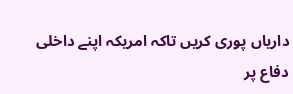داریاں پوری کریں تاکہ امریکہ اپنے داخلی دفاع پر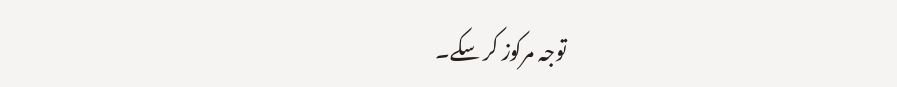توجہ مرکوز کر سکے۔